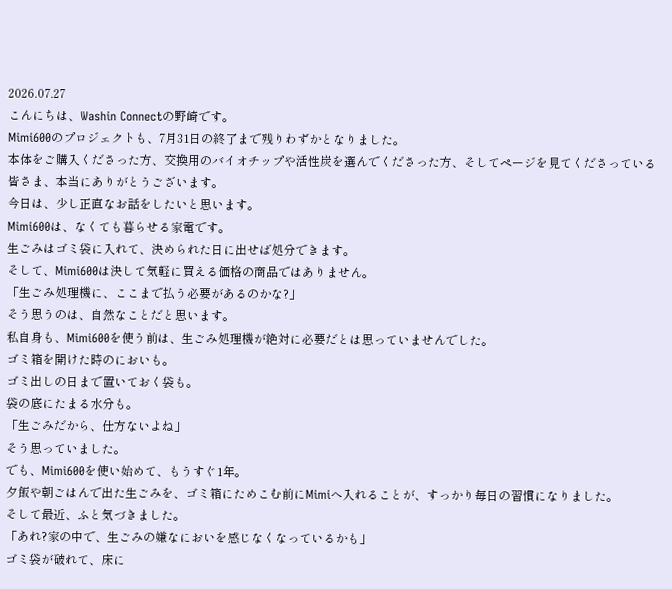2026.07.27
こんにちは、Washin Connectの野崎です。
Mimi600のプロジェクトも、7月31日の終了まで残りわずかとなりました。
本体をご購入くださった方、交換用のバイオチップや活性炭を選んでくださった方、そしてページを見てくださっている皆さま、本当にありがとうございます。
今日は、少し正直なお話をしたいと思います。
Mimi600は、なくても暮らせる家電です。
生ごみはゴミ袋に入れて、決められた日に出せば処分できます。
そして、Mimi600は決して気軽に買える価格の商品ではありません。
「生ごみ処理機に、ここまで払う必要があるのかな?」
そう思うのは、自然なことだと思います。
私自身も、Mimi600を使う前は、生ごみ処理機が絶対に必要だとは思っていませんでした。
ゴミ箱を開けた時のにおいも。
ゴミ出しの日まで置いておく袋も。
袋の底にたまる水分も。
「生ごみだから、仕方ないよね」
そう思っていました。
でも、Mimi600を使い始めて、もうすぐ1年。
夕飯や朝ごはんで出た生ごみを、ゴミ箱にためこむ前にMimiへ入れることが、すっかり毎日の習慣になりました。
そして最近、ふと気づきました。
「あれ?家の中で、生ごみの嫌なにおいを感じなくなっているかも」
ゴミ袋が破れて、床に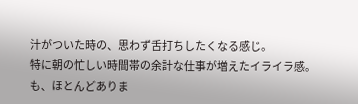汁がついた時の、思わず舌打ちしたくなる感じ。
特に朝の忙しい時間帯の余計な仕事が増えたイライラ感。
も、ほとんどありま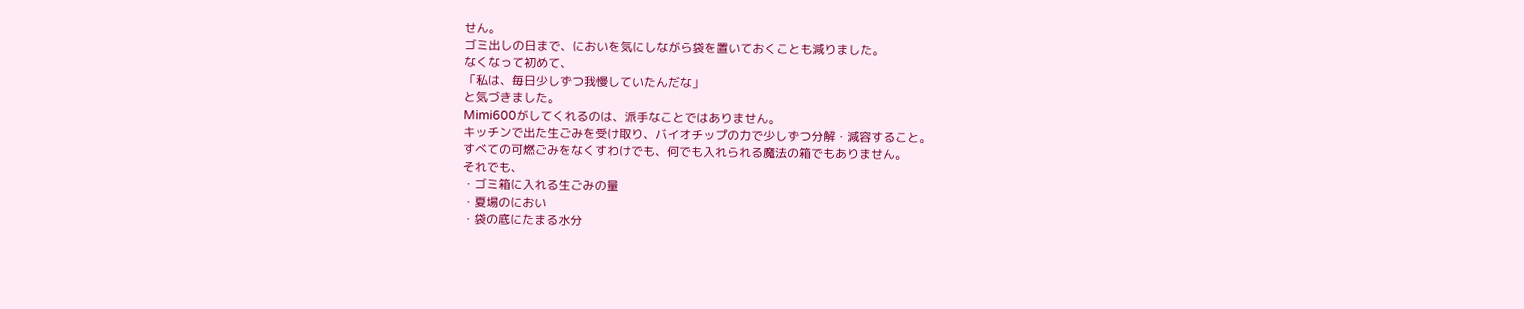せん。
ゴミ出しの日まで、においを気にしながら袋を置いておくことも減りました。
なくなって初めて、
「私は、毎日少しずつ我慢していたんだな」
と気づきました。
Mimi600がしてくれるのは、派手なことではありません。
キッチンで出た生ごみを受け取り、バイオチップの力で少しずつ分解・減容すること。
すべての可燃ごみをなくすわけでも、何でも入れられる魔法の箱でもありません。
それでも、
・ゴミ箱に入れる生ごみの量
・夏場のにおい
・袋の底にたまる水分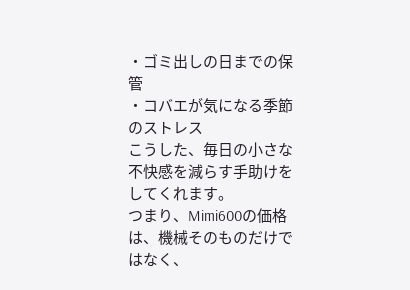・ゴミ出しの日までの保管
・コバエが気になる季節のストレス
こうした、毎日の小さな不快感を減らす手助けをしてくれます。
つまり、Mimi600の価格は、機械そのものだけではなく、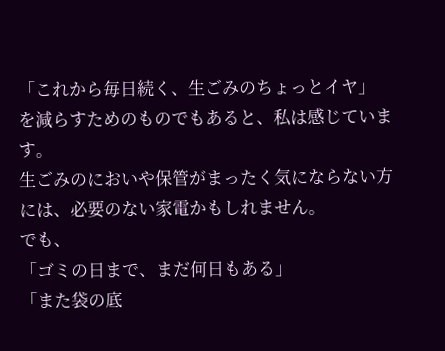「これから毎日続く、生ごみのちょっとイヤ」
を減らすためのものでもあると、私は感じています。
生ごみのにおいや保管がまったく気にならない方には、必要のない家電かもしれません。
でも、
「ゴミの日まで、まだ何日もある」
「また袋の底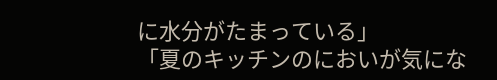に水分がたまっている」
「夏のキッチンのにおいが気にな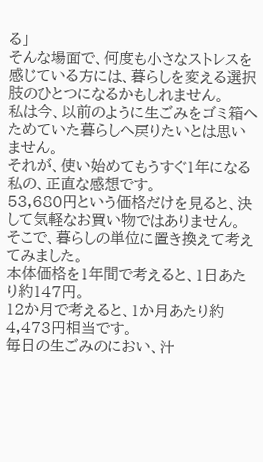る」
そんな場面で、何度も小さなストレスを感じている方には、暮らしを変える選択肢のひとつになるかもしれません。
私は今、以前のように生ごみをゴミ箱へためていた暮らしへ戻りたいとは思いません。
それが、使い始めてもうすぐ1年になる私の、正直な感想です。
53,680円という価格だけを見ると、決して気軽なお買い物ではありません。
そこで、暮らしの単位に置き換えて考えてみました。
本体価格を1年間で考えると、1日あたり約147円。
12か月で考えると、1か月あたり約4,473円相当です。
毎日の生ごみのにおい、汁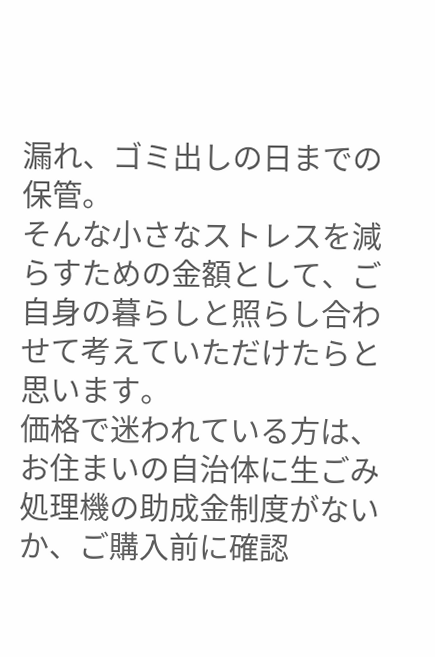漏れ、ゴミ出しの日までの保管。
そんな小さなストレスを減らすための金額として、ご自身の暮らしと照らし合わせて考えていただけたらと思います。
価格で迷われている方は、お住まいの自治体に生ごみ処理機の助成金制度がないか、ご購入前に確認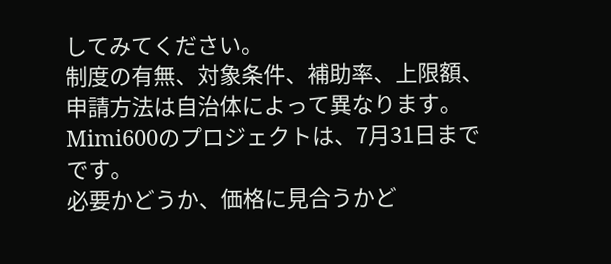してみてください。
制度の有無、対象条件、補助率、上限額、申請方法は自治体によって異なります。
Mimi600のプロジェクトは、7月31日までです。
必要かどうか、価格に見合うかど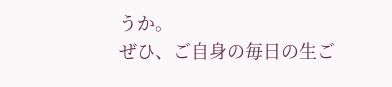うか。
ぜひ、ご自身の毎日の生ご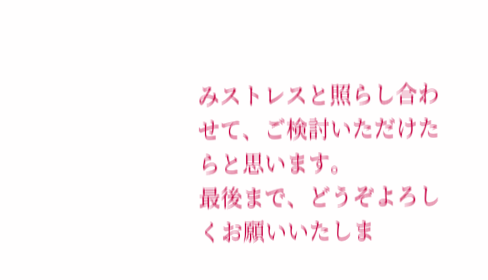みストレスと照らし合わせて、ご検討いただけたらと思います。
最後まで、どうぞよろしくお願いいたしま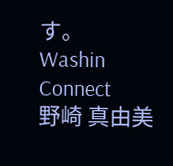す。
Washin Connect
野崎 真由美